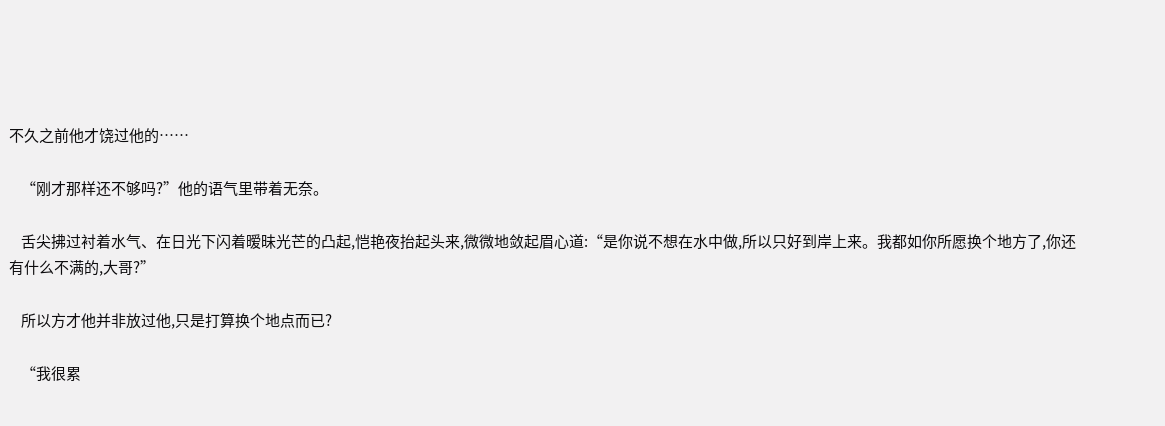不久之前他才饶过他的……

    “刚才那样还不够吗?”他的语气里带着无奈。

    舌尖拂过衬着水气、在日光下闪着暧昧光芒的凸起,恺艳夜抬起头来,微微地敛起眉心道:“是你说不想在水中做,所以只好到岸上来。我都如你所愿换个地方了,你还有什么不满的,大哥?”

    所以方才他并非放过他,只是打算换个地点而已?

    “我很累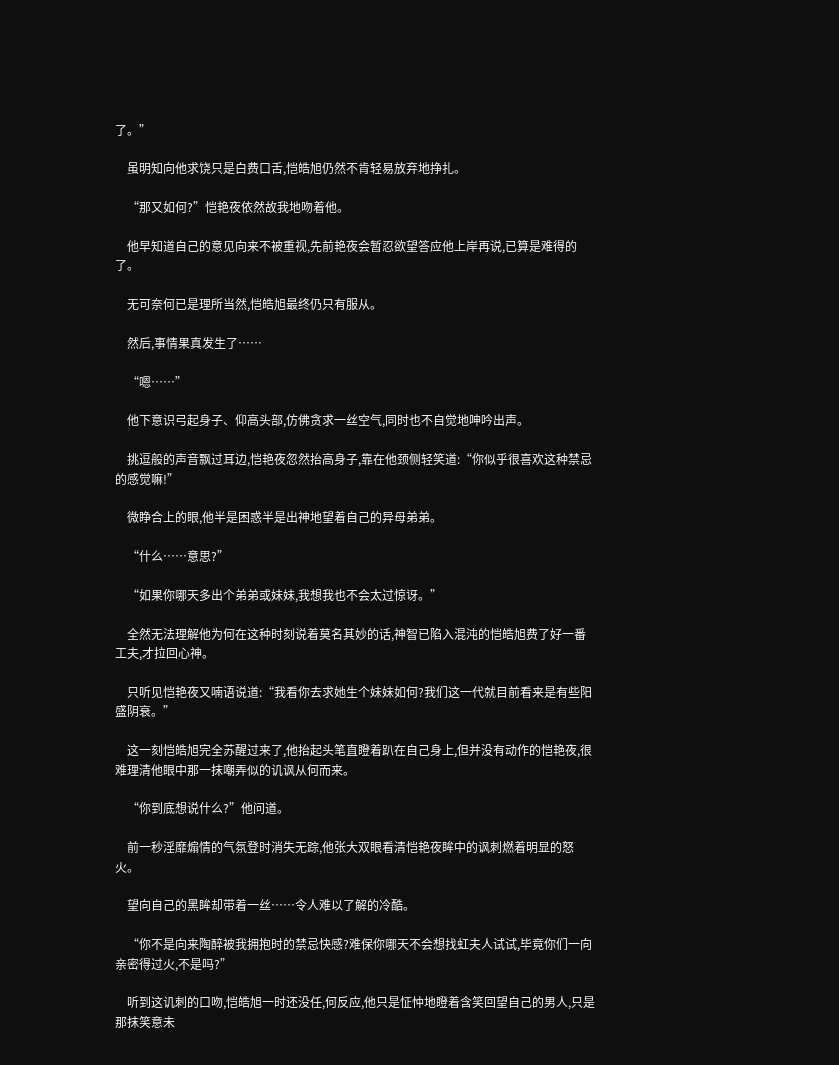了。”

    虽明知向他求饶只是白费口舌,恺皓旭仍然不肯轻易放弃地挣扎。

    “那又如何?”恺艳夜依然故我地吻着他。

    他早知道自己的意见向来不被重视,先前艳夜会暂忍欲望答应他上岸再说,已算是难得的了。

    无可奈何已是理所当然,恺皓旭最终仍只有服从。

    然后,事情果真发生了……

    “嗯……”

    他下意识弓起身子、仰高头部,仿佛贪求一丝空气,同时也不自觉地呻吟出声。

    挑逗般的声音飘过耳边,恺艳夜忽然抬高身子,靠在他颈侧轻笑道:“你似乎很喜欢这种禁忌的感觉嘛!”

    微睁合上的眼,他半是困惑半是出神地望着自己的异母弟弟。

    “什么……意思?”

    “如果你哪天多出个弟弟或妹妹,我想我也不会太过惊讶。”

    全然无法理解他为何在这种时刻说着莫名其妙的话,神智已陷入混沌的恺皓旭费了好一番工夫,才拉回心神。

    只听见恺艳夜又喃语说道:“我看你去求她生个妹妹如何?我们这一代就目前看来是有些阳盛阴衰。”

    这一刻恺皓旭完全苏醒过来了,他抬起头笔直瞪着趴在自己身上,但并没有动作的恺艳夜,很难理清他眼中那一抹嘲弄似的讥讽从何而来。

    “你到底想说什么?”他问道。

    前一秒淫靡煽情的气氛登时消失无踪,他张大双眼看清恺艳夜眸中的讽刺燃着明显的怒火。

    望向自己的黑眸却带着一丝……令人难以了解的冷酷。

    “你不是向来陶醉被我拥抱时的禁忌快感?难保你哪天不会想找虹夫人试试,毕竟你们一向亲密得过火,不是吗?”

    听到这讥刺的口吻,恺皓旭一时还没任,何反应,他只是怔忡地瞪着含笑回望自己的男人,只是那抹笑意未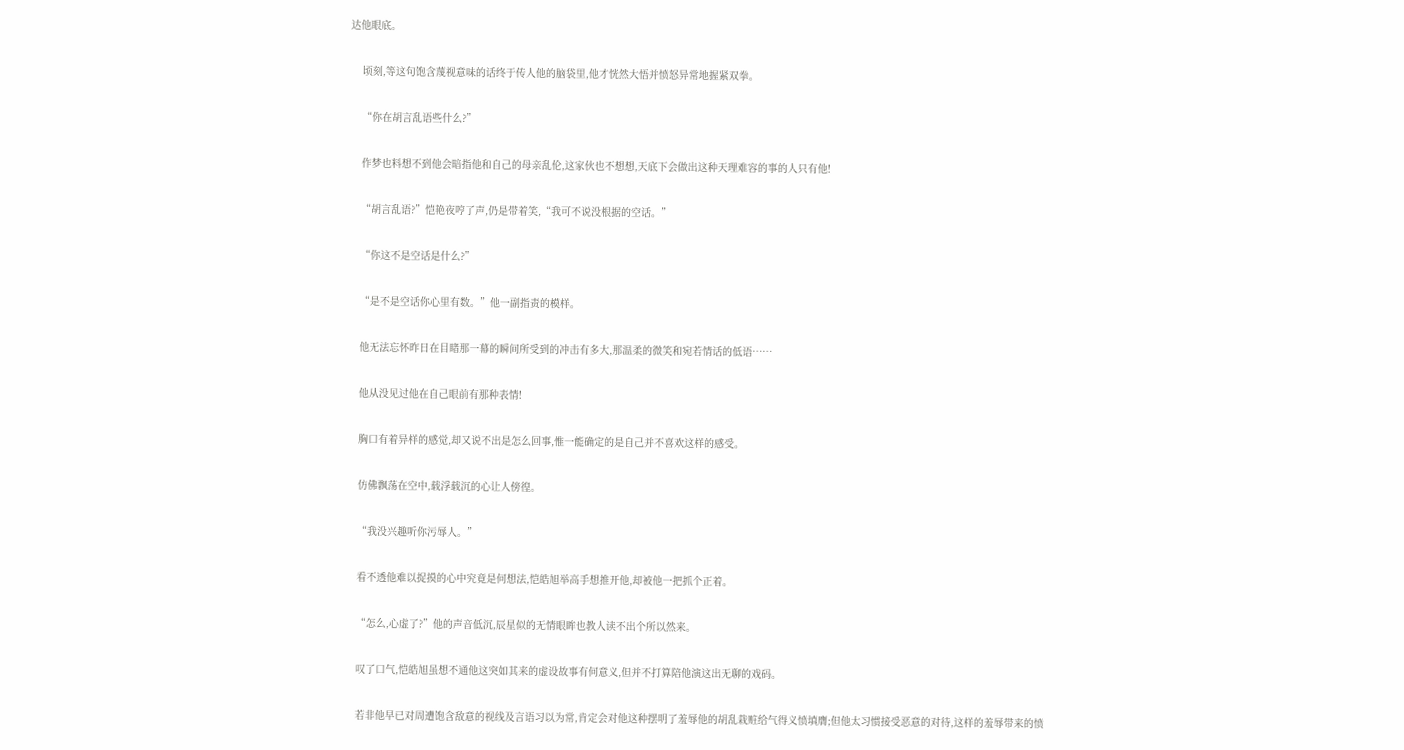达他眼底。

    顷刻,等这句饱含蔑视意味的话终于传人他的脑袋里,他才恍然大悟并愤怒异常地握紧双拳。

    “你在胡言乱语些什么?”

    作梦也料想不到他会暗指他和自己的母亲乱伦,这家伙也不想想,天底下会做出这种天理难容的事的人只有他!

    “胡言乱语?”恺艳夜哼了声,仍是带着笑,“我可不说没根据的空话。”

    “你这不是空话是什么?”

    “是不是空话你心里有数。”他一副指责的模样。

    他无法忘怀昨日在目睹那一幕的瞬间所受到的冲击有多大,那温柔的微笑和宛若情话的低语……

    他从没见过他在自己眼前有那种表情!

    胸口有着异样的感觉,却又说不出是怎么回事,惟一能确定的是自己并不喜欢这样的感受。

    仿佛飘荡在空中,载浮载沉的心让人傍徨。

    “我没兴趣听你污辱人。”

    看不透他难以捉摸的心中究竟是何想法,恺皓旭举高手想推开他,却被他一把抓个正着。

    “怎么,心虚了?”他的声音低沉,辰星似的无情眼眸也教人读不出个所以然来。

    叹了口气,恺皓旭虽想不通他这突如其来的虚设故事有何意义,但并不打算陪他演这出无聊的戏码。

    若非他早已对周遭饱含敌意的视线及言语习以为常,肯定会对他这种摆明了羞辱他的胡乱栽赃给气得义愤填膺;但他太习惯接受恶意的对待,这样的羞辱带来的愤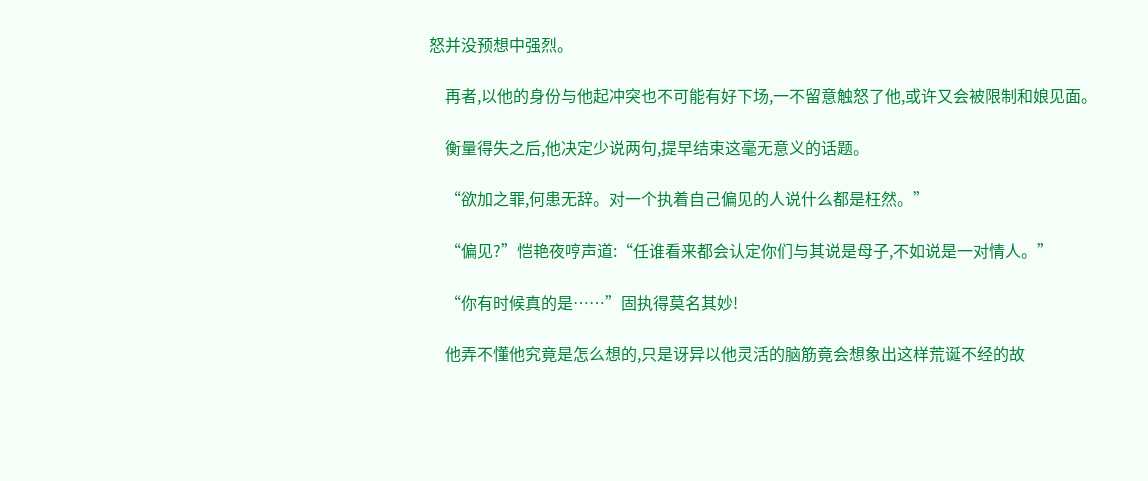怒并没预想中强烈。

    再者,以他的身份与他起冲突也不可能有好下场,一不留意触怒了他,或许又会被限制和娘见面。

    衡量得失之后,他决定少说两句,提早结束这毫无意义的话题。

    “欲加之罪,何患无辞。对一个执着自己偏见的人说什么都是枉然。”

    “偏见?”恺艳夜哼声道:“任谁看来都会认定你们与其说是母子,不如说是一对情人。”

    “你有时候真的是……”固执得莫名其妙!

    他弄不懂他究竟是怎么想的,只是讶异以他灵活的脑筋竟会想象出这样荒诞不经的故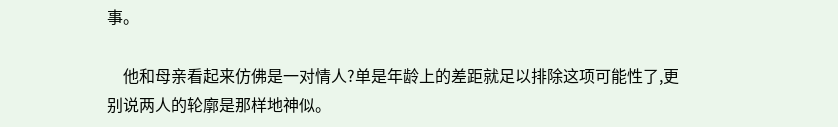事。

    他和母亲看起来仿佛是一对情人?单是年龄上的差距就足以排除这项可能性了,更别说两人的轮廓是那样地神似。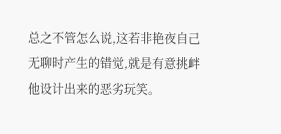总之不管怎么说,这若非艳夜自己无聊时产生的错觉,就是有意挑衅他设计出来的恶劣玩笑。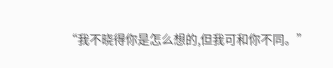“我不晓得你是怎么想的,但我可和你不同。”